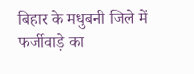बिहार के मधुबनी जिले में फर्जीवाड़े का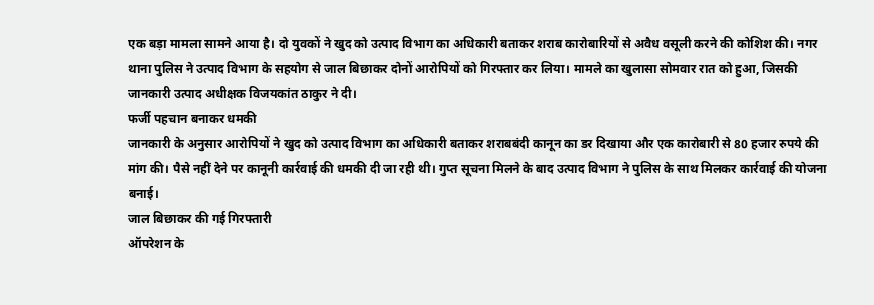एक बड़ा मामला सामने आया है। दो युवकों ने खुद को उत्पाद विभाग का अधिकारी बताकर शराब कारोबारियों से अवैध वसूली करने की कोशिश की। नगर थाना पुलिस ने उत्पाद विभाग के सहयोग से जाल बिछाकर दोनों आरोपियों को गिरफ्तार कर लिया। मामले का खुलासा सोमवार रात को हुआ, जिसकी जानकारी उत्पाद अधीक्षक विजयकांत ठाकुर ने दी।
फर्जी पहचान बनाकर धमकी
जानकारी के अनुसार आरोपियों ने खुद को उत्पाद विभाग का अधिकारी बताकर शराबबंदी कानून का डर दिखाया और एक कारोबारी से 80 हजार रुपये की मांग की। पैसे नहीं देने पर कानूनी कार्रवाई की धमकी दी जा रही थी। गुप्त सूचना मिलने के बाद उत्पाद विभाग ने पुलिस के साथ मिलकर कार्रवाई की योजना बनाई।
जाल बिछाकर की गई गिरफ्तारी
ऑपरेशन के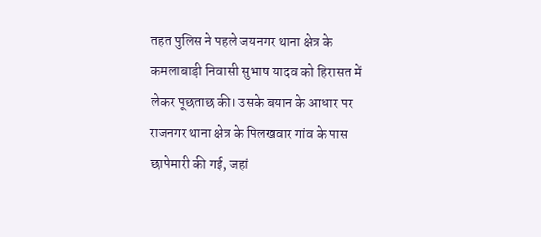तहत पुलिस ने पहले जयनगर थाना क्षेत्र के कमलाबाड़ी निवासी सुभाष यादव को हिरासत में लेकर पूछताछ की। उसके बयान के आधार पर राजनगर थाना क्षेत्र के पिलखवार गांव के पास छापेमारी की गई, जहां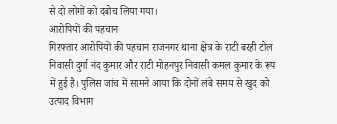से दो लोगों को दबोच लिया गया।
आरोपियों की पहचान
गिरफ्तार आरोपियों की पहचान राजनगर थाना क्षेत्र के राटी बरही टोल निवासी दुर्गा नंद कुमार और राटी मोहनपुर निवासी कमल कुमार के रूप में हुई है। पुलिस जांच में सामने आया कि दोनों लंबे समय से खुद को उत्पाद विभाग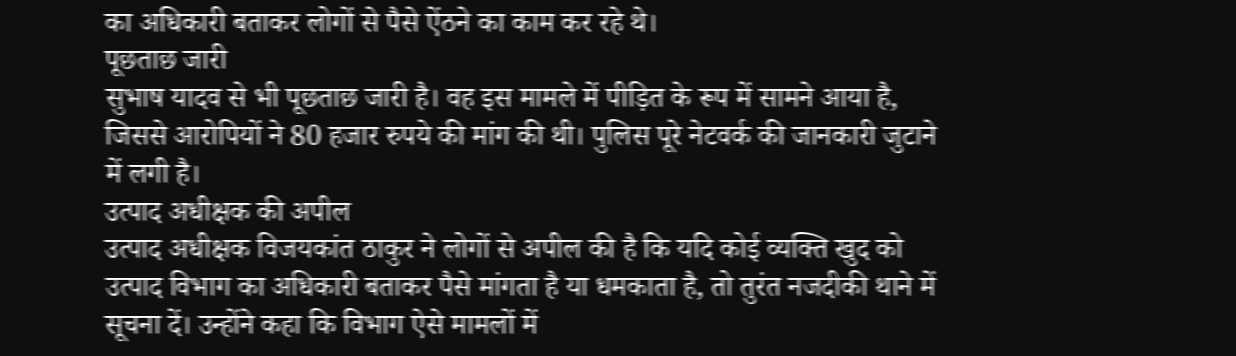का अधिकारी बताकर लोगों से पैसे ऐंठने का काम कर रहे थे।
पूछताछ जारी
सुभाष यादव से भी पूछताछ जारी है। वह इस मामले में पीड़ित के रूप में सामने आया है, जिससे आरोपियों ने 80 हजार रुपये की मांग की थी। पुलिस पूरे नेटवर्क की जानकारी जुटाने में लगी है।
उत्पाद अधीक्षक की अपील
उत्पाद अधीक्षक विजयकांत ठाकुर ने लोगों से अपील की है कि यदि कोई व्यक्ति खुद को उत्पाद विभाग का अधिकारी बताकर पैसे मांगता है या धमकाता है, तो तुरंत नजदीकी थाने में सूचना दें। उन्होंने कहा कि विभाग ऐसे मामलों में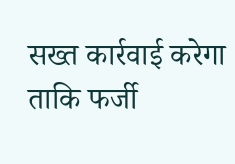सख्त कार्रवाई करेगा ताकि फर्जी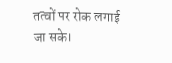तत्वों पर रोक लगाई जा सके।